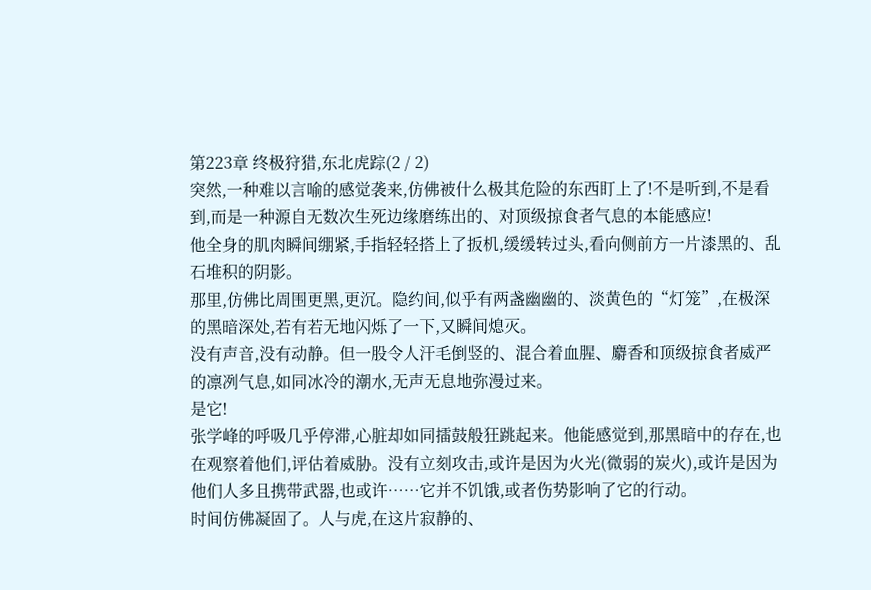第223章 终极狩猎,东北虎踪(2 / 2)
突然,一种难以言喻的感觉袭来,仿佛被什么极其危险的东西盯上了!不是听到,不是看到,而是一种源自无数次生死边缘磨练出的、对顶级掠食者气息的本能感应!
他全身的肌肉瞬间绷紧,手指轻轻搭上了扳机,缓缓转过头,看向侧前方一片漆黑的、乱石堆积的阴影。
那里,仿佛比周围更黑,更沉。隐约间,似乎有两盏幽幽的、淡黄色的“灯笼”,在极深的黑暗深处,若有若无地闪烁了一下,又瞬间熄灭。
没有声音,没有动静。但一股令人汗毛倒竖的、混合着血腥、麝香和顶级掠食者威严的凛冽气息,如同冰冷的潮水,无声无息地弥漫过来。
是它!
张学峰的呼吸几乎停滞,心脏却如同擂鼓般狂跳起来。他能感觉到,那黑暗中的存在,也在观察着他们,评估着威胁。没有立刻攻击,或许是因为火光(微弱的炭火),或许是因为他们人多且携带武器,也或许……它并不饥饿,或者伤势影响了它的行动。
时间仿佛凝固了。人与虎,在这片寂静的、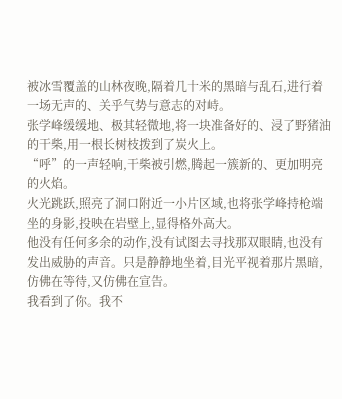被冰雪覆盖的山林夜晚,隔着几十米的黑暗与乱石,进行着一场无声的、关乎气势与意志的对峙。
张学峰缓缓地、极其轻微地,将一块准备好的、浸了野猪油的干柴,用一根长树枝拨到了炭火上。
“呼”的一声轻响,干柴被引燃,腾起一簇新的、更加明亮的火焰。
火光跳跃,照亮了洞口附近一小片区域,也将张学峰持枪端坐的身影,投映在岩壁上,显得格外高大。
他没有任何多余的动作,没有试图去寻找那双眼睛,也没有发出威胁的声音。只是静静地坐着,目光平视着那片黑暗,仿佛在等待,又仿佛在宣告。
我看到了你。我不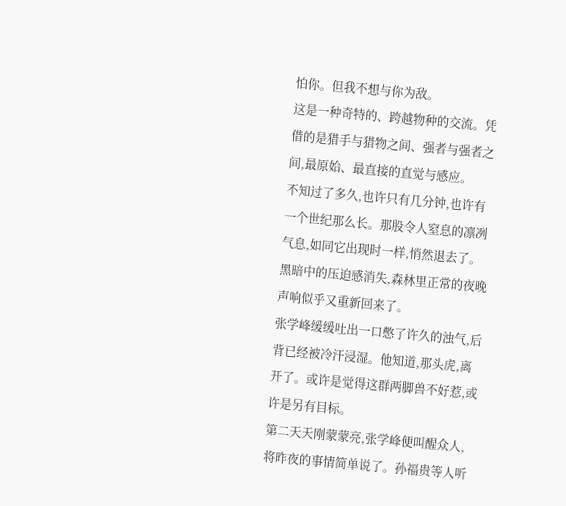怕你。但我不想与你为敌。
这是一种奇特的、跨越物种的交流。凭借的是猎手与猎物之间、强者与强者之间,最原始、最直接的直觉与感应。
不知过了多久,也许只有几分钟,也许有一个世纪那么长。那股令人窒息的凛冽气息,如同它出现时一样,悄然退去了。黑暗中的压迫感消失,森林里正常的夜晚声响似乎又重新回来了。
张学峰缓缓吐出一口憋了许久的浊气,后背已经被冷汗浸湿。他知道,那头虎,离开了。或许是觉得这群两脚兽不好惹,或许是另有目标。
第二天天刚蒙蒙亮,张学峰便叫醒众人,将昨夜的事情简单说了。孙福贵等人听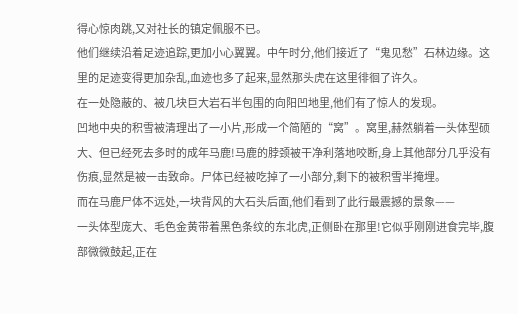得心惊肉跳,又对社长的镇定佩服不已。
他们继续沿着足迹追踪,更加小心翼翼。中午时分,他们接近了“鬼见愁”石林边缘。这里的足迹变得更加杂乱,血迹也多了起来,显然那头虎在这里徘徊了许久。
在一处隐蔽的、被几块巨大岩石半包围的向阳凹地里,他们有了惊人的发现。
凹地中央的积雪被清理出了一小片,形成一个简陋的“窝”。窝里,赫然躺着一头体型硕大、但已经死去多时的成年马鹿!马鹿的脖颈被干净利落地咬断,身上其他部分几乎没有伤痕,显然是被一击致命。尸体已经被吃掉了一小部分,剩下的被积雪半掩埋。
而在马鹿尸体不远处,一块背风的大石头后面,他们看到了此行最震撼的景象——
一头体型庞大、毛色金黄带着黑色条纹的东北虎,正侧卧在那里!它似乎刚刚进食完毕,腹部微微鼓起,正在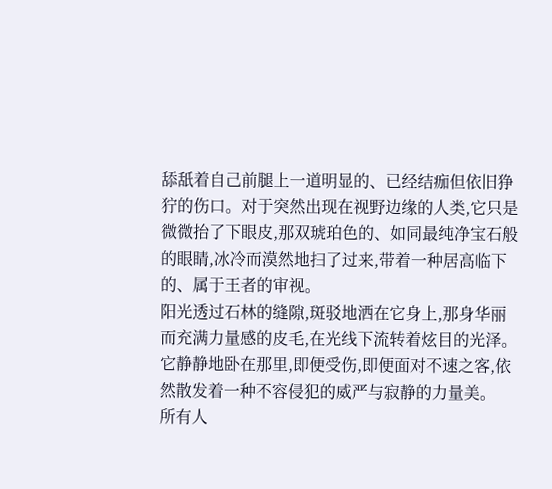舔舐着自己前腿上一道明显的、已经结痂但依旧狰狞的伤口。对于突然出现在视野边缘的人类,它只是微微抬了下眼皮,那双琥珀色的、如同最纯净宝石般的眼睛,冰冷而漠然地扫了过来,带着一种居高临下的、属于王者的审视。
阳光透过石林的缝隙,斑驳地洒在它身上,那身华丽而充满力量感的皮毛,在光线下流转着炫目的光泽。它静静地卧在那里,即便受伤,即便面对不速之客,依然散发着一种不容侵犯的威严与寂静的力量美。
所有人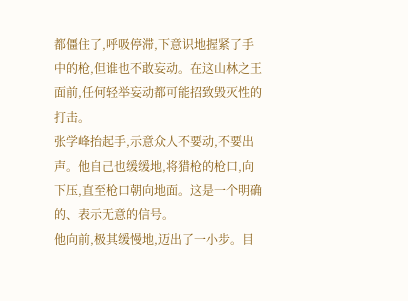都僵住了,呼吸停滞,下意识地握紧了手中的枪,但谁也不敢妄动。在这山林之王面前,任何轻举妄动都可能招致毁灭性的打击。
张学峰抬起手,示意众人不要动,不要出声。他自己也缓缓地,将猎枪的枪口,向下压,直至枪口朝向地面。这是一个明确的、表示无意的信号。
他向前,极其缓慢地,迈出了一小步。目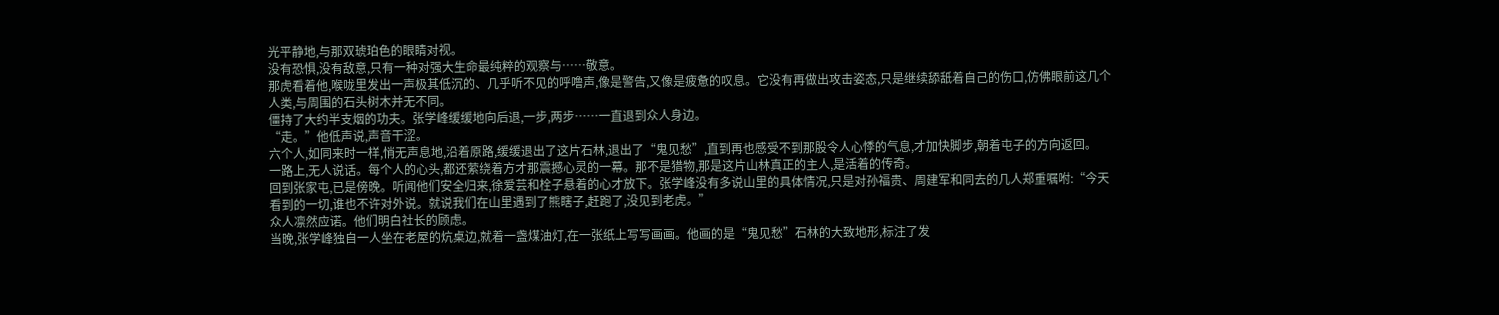光平静地,与那双琥珀色的眼睛对视。
没有恐惧,没有敌意,只有一种对强大生命最纯粹的观察与……敬意。
那虎看着他,喉咙里发出一声极其低沉的、几乎听不见的呼噜声,像是警告,又像是疲惫的叹息。它没有再做出攻击姿态,只是继续舔舐着自己的伤口,仿佛眼前这几个人类,与周围的石头树木并无不同。
僵持了大约半支烟的功夫。张学峰缓缓地向后退,一步,两步……一直退到众人身边。
“走。”他低声说,声音干涩。
六个人,如同来时一样,悄无声息地,沿着原路,缓缓退出了这片石林,退出了“鬼见愁”,直到再也感受不到那股令人心悸的气息,才加快脚步,朝着屯子的方向返回。
一路上,无人说话。每个人的心头,都还萦绕着方才那震撼心灵的一幕。那不是猎物,那是这片山林真正的主人,是活着的传奇。
回到张家屯,已是傍晚。听闻他们安全归来,徐爱芸和栓子悬着的心才放下。张学峰没有多说山里的具体情况,只是对孙福贵、周建军和同去的几人郑重嘱咐:“今天看到的一切,谁也不许对外说。就说我们在山里遇到了熊瞎子,赶跑了,没见到老虎。”
众人凛然应诺。他们明白社长的顾虑。
当晚,张学峰独自一人坐在老屋的炕桌边,就着一盏煤油灯,在一张纸上写写画画。他画的是“鬼见愁”石林的大致地形,标注了发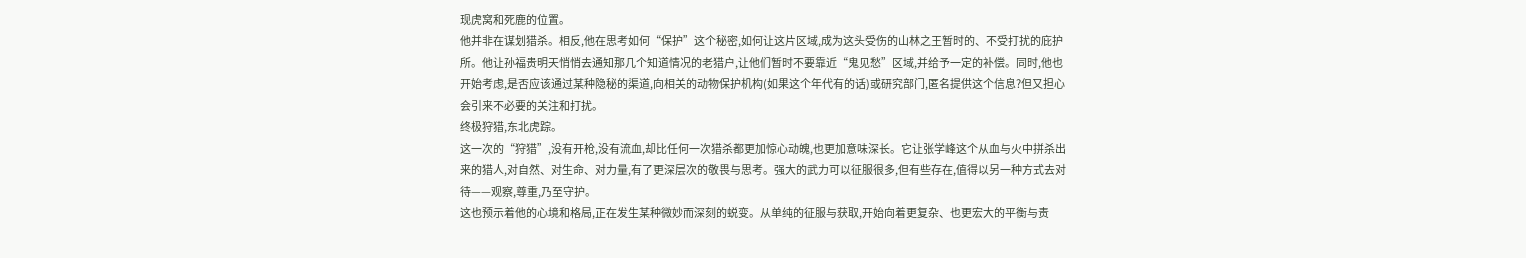现虎窝和死鹿的位置。
他并非在谋划猎杀。相反,他在思考如何“保护”这个秘密,如何让这片区域,成为这头受伤的山林之王暂时的、不受打扰的庇护所。他让孙福贵明天悄悄去通知那几个知道情况的老猎户,让他们暂时不要靠近“鬼见愁”区域,并给予一定的补偿。同时,他也开始考虑,是否应该通过某种隐秘的渠道,向相关的动物保护机构(如果这个年代有的话)或研究部门,匿名提供这个信息?但又担心会引来不必要的关注和打扰。
终极狩猎,东北虎踪。
这一次的“狩猎”,没有开枪,没有流血,却比任何一次猎杀都更加惊心动魄,也更加意味深长。它让张学峰这个从血与火中拼杀出来的猎人,对自然、对生命、对力量,有了更深层次的敬畏与思考。强大的武力可以征服很多,但有些存在,值得以另一种方式去对待——观察,尊重,乃至守护。
这也预示着他的心境和格局,正在发生某种微妙而深刻的蜕变。从单纯的征服与获取,开始向着更复杂、也更宏大的平衡与责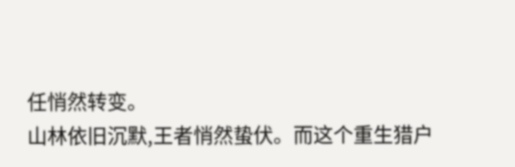任悄然转变。
山林依旧沉默,王者悄然蛰伏。而这个重生猎户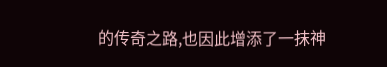的传奇之路,也因此增添了一抹神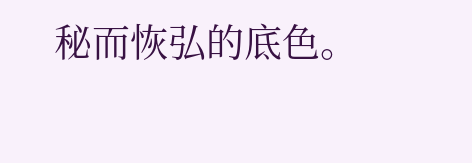秘而恢弘的底色。